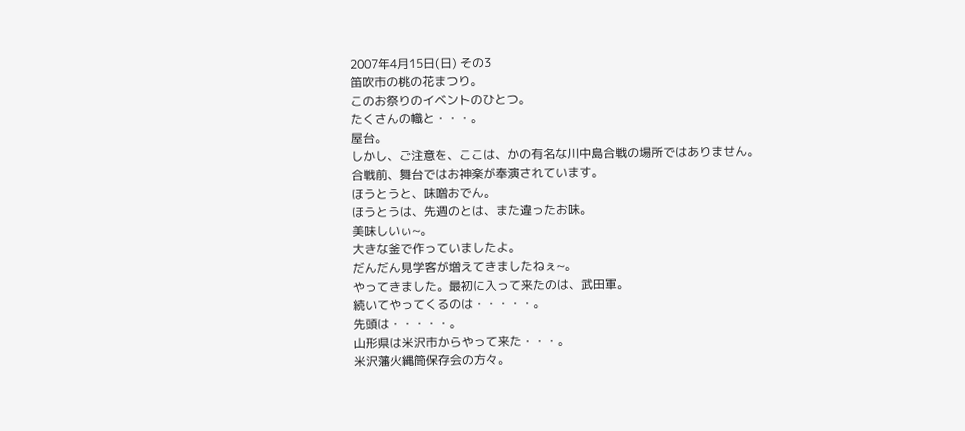2007年4月15日(日) その3
笛吹市の桃の花まつり。
このお祭りのイベントのひとつ。
たくさんの幟と・・・。
屋台。
しかし、ご注意を、ここは、かの有名な川中島合戦の場所ではありません。
合戦前、舞台ではお神楽が奉演されています。
ほうとうと、味噌おでん。
ほうとうは、先週のとは、また違ったお味。
美味しいぃ~。
大きな釜で作っていましたよ。
だんだん見学客が増えてきましたねぇ~。
やってきました。最初に入って来たのは、武田軍。
続いてやってくるのは・・・・・。
先頭は・・・・・。
山形県は米沢市からやって来た・・・。
米沢藩火縄筒保存会の方々。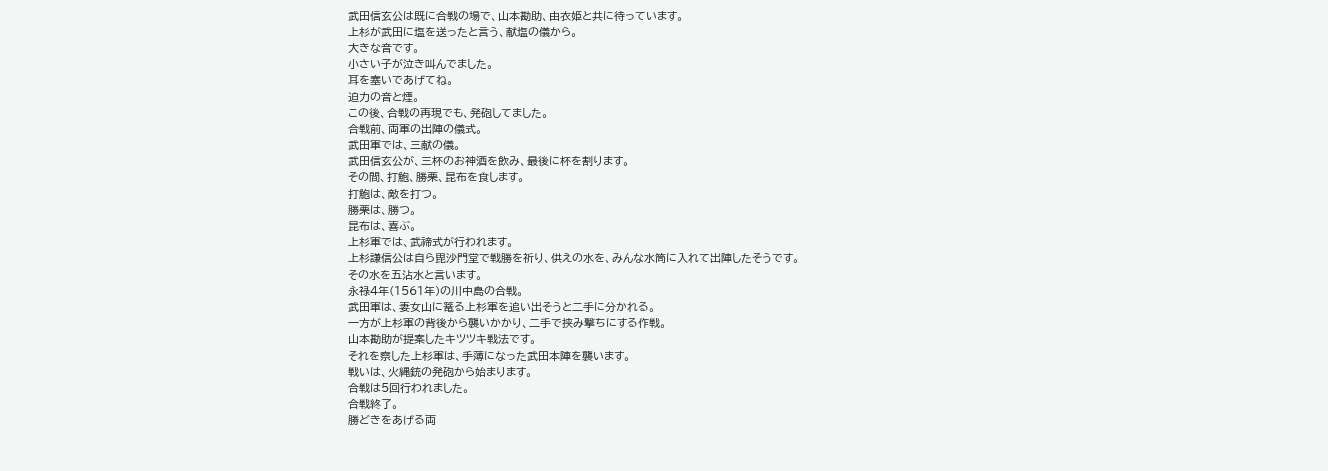武田信玄公は既に合戦の場で、山本勘助、由衣姫と共に待っています。
上杉が武田に塩を送ったと言う、献塩の儀から。
大きな音です。
小さい子が泣き叫んでました。
耳を塞いであげてね。
迫力の音と煙。
この後、合戦の再現でも、発砲してました。
合戦前、両軍の出陣の儀式。
武田軍では、三献の儀。
武田信玄公が、三杯のお神酒を飲み、最後に杯を割ります。
その間、打鮑、勝栗、昆布を食します。
打鮑は、敵を打つ。
勝栗は、勝つ。
昆布は、喜ぶ。
上杉軍では、武禘式が行われます。
上杉謙信公は自ら毘沙門堂で戦勝を祈り、供えの水を、みんな水筒に入れて出陣したそうです。
その水を五沾水と言います。
永禄4年(1561年)の川中島の合戦。
武田軍は、妻女山に篭る上杉軍を追い出そうと二手に分かれる。
一方が上杉軍の背後から襲いかかり、二手で挟み撃ちにする作戦。
山本勘助が提案したキツツキ戦法です。
それを察した上杉軍は、手薄になった武田本陣を襲います。
戦いは、火縄銃の発砲から始まります。
合戦は5回行われました。
合戦終了。
勝どきをあげる両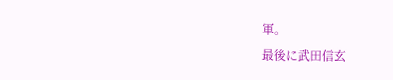軍。
最後に武田信玄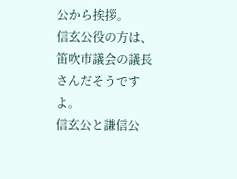公から挨拶。
信玄公役の方は、笛吹市議会の議長さんだそうですよ。
信玄公と謙信公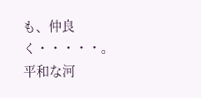も、仲良く・・・・・。
平和な河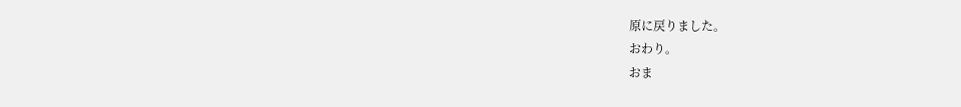原に戻りました。
おわり。
おま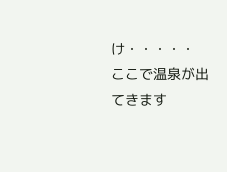け・・・・・
ここで温泉が出てきます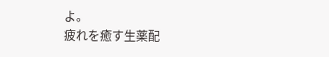よ。
疲れを癒す生薬配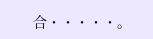合・・・・・。